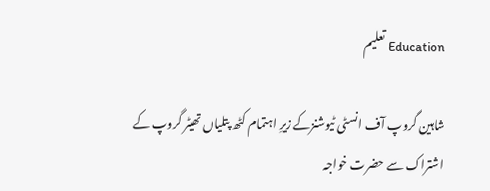Education تعلیم

شاہین گروپ آف انسٹی ٹیوشنزکے زیرِ اہتمام کٹھ پتلیاں تھیٹر گروپ کے اشتراک سے حضرت خواجہ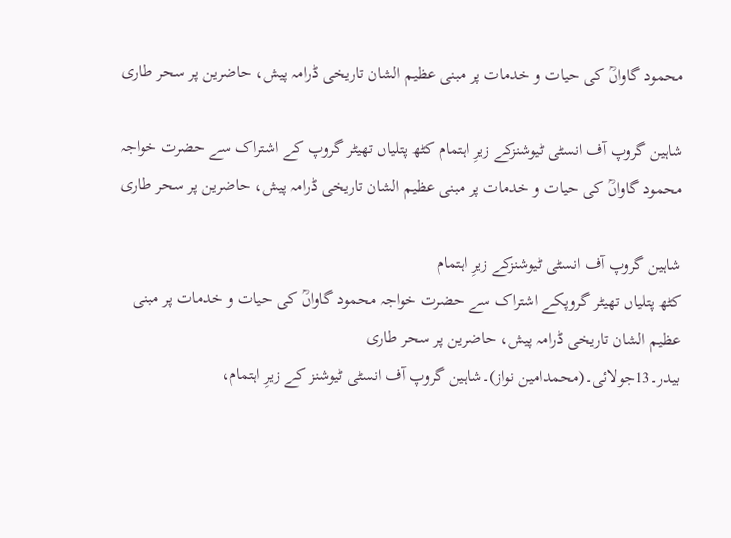محمود گاواںؒ کی حیات و خدمات پر مبنی عظیم الشان تاریخی ڈرامہ پیش، حاضرین پر سحر طاری

شاہین گروپ آف انسٹی ٹیوشنزکے زیرِ اہتمام کٹھ پتلیاں تھیٹر گروپ کے اشتراک سے حضرت خواجہ محمود گاواںؒ کی حیات و خدمات پر مبنی عظیم الشان تاریخی ڈرامہ پیش، حاضرین پر سحر طاری

شاہین گروپ آف انسٹی ٹیوشنزکے زیرِ اہتمام
کٹھ پتلیاں تھیٹر گروپکے اشتراک سے حضرت خواجہ محمود گاواںؒ کی حیات و خدمات پر مبنی عظیم الشان تاریخی ڈرامہ پیش، حاضرین پر سحر طاری
بیدر۔13جولائی۔(محمدامین نواز)۔شاہین گروپ آف انسٹی ٹیوشنز کے زیرِ اہتمام،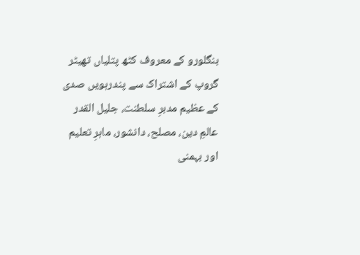بنگلورو کے معروف کٹھ پتلیاں تھیٹر گروپ کے اشتراک سے پندرہویں صدی کے عظیم مدبرِ سلطنت، جلیل القدر عالمِ دین، مصلح، دانشور، ماہرِ تعلیم اور بہمنی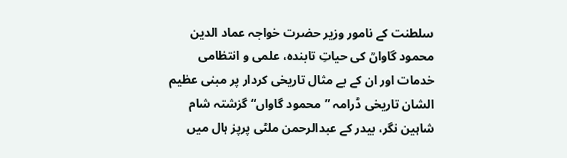سلطنت کے نامور وزیر حضرت خواجہ عماد الدین محمود گاواںؒ کی حیاتِ تابندہ، علمی و انتظامی خدمات اور ان کے بے مثال تاریخی کردار پر مبنی عظیم الشان تاریخی ڈرامہ ”محمود گاواں“ گزشتہ شام شاہین نگر، بیدر کے عبدالرحمن ملٹی پرپز ہال میں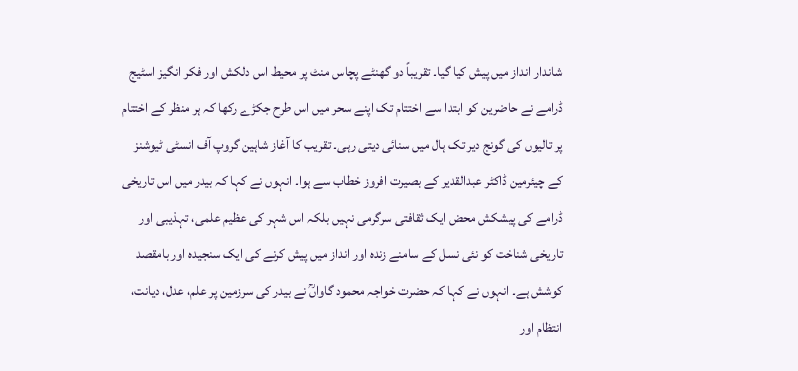شاندار انداز میں پیش کیا گیا۔ تقریباً دو گھنٹے پچاس منٹ پر محیط اس دلکش اور فکر انگیز اسٹیج ڈرامے نے حاضرین کو ابتدا سے اختتام تک اپنے سحر میں اس طرح جکڑے رکھا کہ ہر منظر کے اختتام پر تالیوں کی گونج دیر تک ہال میں سنائی دیتی رہی۔ تقریب کا آغاز شاہین گروپ آف انسٹی ٹیوشنز کے چیئرمین ڈاکٹر عبدالقدیر کے بصیرت افروز خطاب سے ہوا۔ انہوں نے کہا کہ بیدر میں اس تاریخی ڈرامے کی پیشکش محض ایک ثقافتی سرگرمی نہیں بلکہ اس شہر کی عظیم علمی، تہذیبی اور تاریخی شناخت کو نئی نسل کے سامنے زندہ اور انداز میں پیش کرنے کی ایک سنجیدہ اور بامقصد کوشش ہے۔ انہوں نے کہا کہ حضرت خواجہ محمود گاواںؒ نے بیدر کی سرزمین پر علم، عدل، دیانت، انتظام اور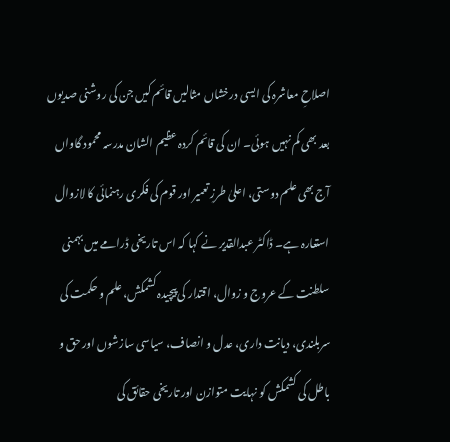اصلاحِ معاشرہ کی ایسی درخشاں مثالیں قائم کیں جن کی روشنی صدیوں بعد بھی کم نہیں ہوئی۔ ان کی قائم کردہ عظیم الشان مدرسہ محمود گاواں آج بھی علم دوستی، اعلیٰ طرزِ تعمیر اور قوم کی فکری رہنمائی کا لازوال استعارہ ہے۔ ڈاکٹر عبدالقدیر نے کہا کہ اس تاریخی ڈرامے میں بہمنی سلطنت کے عروج و زوال، اقتدار کی پیچیدہ کشمکش، علم و حکمت کی سربلندی، دیانت داری، عدل و انصاف، سیاسی سازشوں اور حق و باطل کی کشمکش کو نہایت متوازن اور تاریخی حقائق کی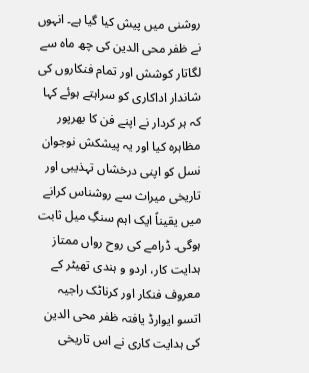روشنی میں پیش کیا گیا ہے۔ انہوں نے ظفر محی الدین کی چھ ماہ سے لگاتار کوشش اور تمام فنکاروں کی شاندار اداکاری کو سراہتے ہوئے کہا کہ ہر کردار نے اپنے فن کا بھرپور مظاہرہ کیا اور یہ پیشکش نوجوان نسل کو اپنی درخشاں تہذیبی اور تاریخی میراث سے روشناس کرانے میں یقیناً ایک اہم سنگِ میل ثابت ہوگی۔ ڈرامے کی روح رواں ممتاز ہدایت کار، اردو و ہندی تھیٹر کے معروف فنکار اور کرناٹک راجیہ اتسو ایوارڈ یافتہ ظفر محی الدین کی ہدایت کاری نے اس تاریخی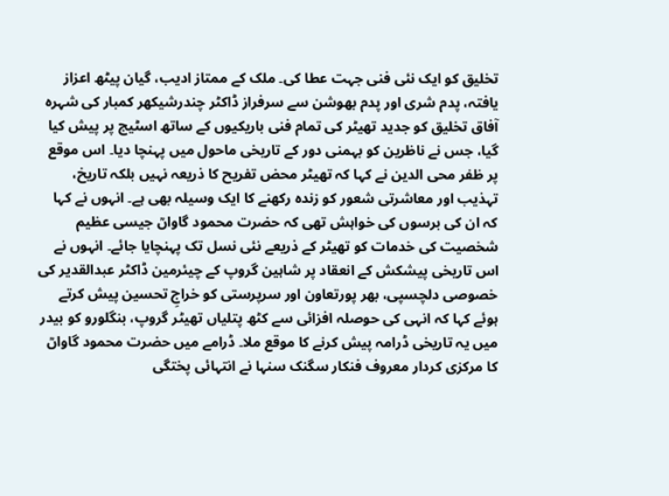تخلیق کو ایک نئی فنی جہت عطا کی۔ ملک کے ممتاز ادیب، گیان پیٹھ اعزاز یافتہ، پدم شری اور پدم بھوشن سے سرفراز ڈاکٹر چندرشیکھر کمبار کی شہرہ آفاق تخلیق کو جدید تھیٹر کی تمام فنی باریکیوں کے ساتھ اسٹیج پر پیش کیا گیا، جس نے ناظرین کو بہمنی دور کے تاریخی ماحول میں پہنچا دیا۔ اس موقع پر ظفر محی الدین نے کہا کہ تھیٹر محض تفریح کا ذریعہ نہیں بلکہ تاریخ، تہذیب اور معاشرتی شعور کو زندہ رکھنے کا ایک وسیلہ بھی ہے۔ انہوں نے کہا کہ ان کی برسوں کی خواہش تھی کہ حضرت محمود گاواںؒ جیسی عظیم شخصیت کی خدمات کو تھیٹر کے ذریعے نئی نسل تک پہنچایا جائے۔ انہوں نے اس تاریخی پیشکش کے انعقاد پر شاہین گروپ کے چیئرمین ڈاکٹر عبدالقدیر کی خصوصی دلچسپی، بھر پورتعاون اور سرپرستی کو خراجِ تحسین پیش کرتے ہوئے کہا کہ انہی کی حوصلہ افزائی سے کٹھ پتلیاں تھیٹر گروپ، بنگلورو کو بیدر میں یہ تاریخی ڈرامہ پیش کرنے کا موقع ملا۔ ڈرامے میں حضرت محمود گاواںؒ کا مرکزی کردار معروف فنکار سگنک سنہا نے انتہائی پختگی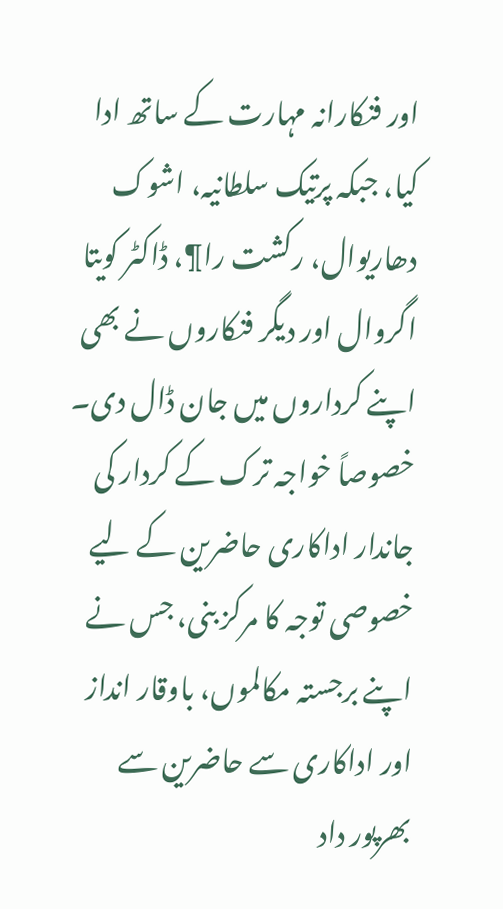اور فنکارانہ مہارت کے ساتھ ادا کیا، جبکہ پرتیک سلطانیہ، اشوک دھاریوال، رکشت را¶، ڈاکٹر کویتا اگروال اور دیگر فنکاروں نے بھی اپنے کرداروں میں جان ڈال دی۔ خصوصاً خواجہ ترک کے کردار کی جاندار اداکاری حاضرین کے لیے خصوصی توجہ کا مرکز بنی، جس نے اپنے برجستہ مکالموں، باوقار انداز اور اداکاری سے حاضرین سے بھرپور داد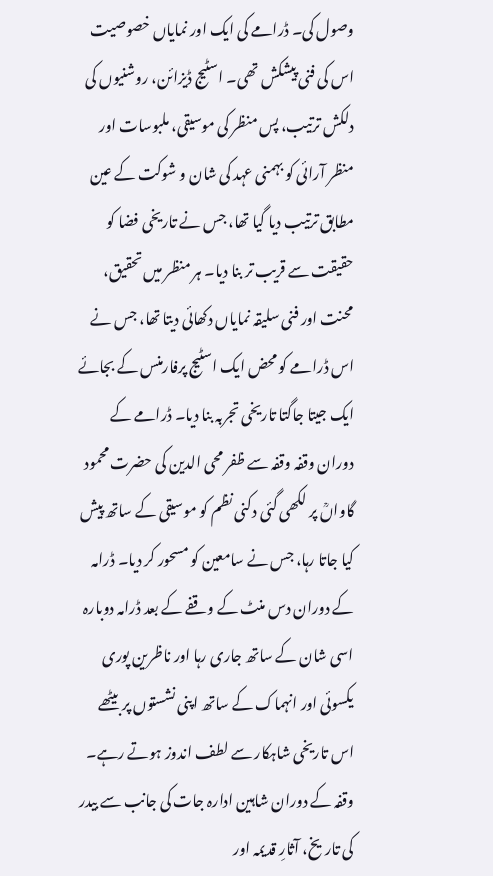وصول کی۔ ڈرامے کی ایک اور نمایاں خصوصیت اس کی فنی پیشکش تھی۔ اسٹیج ڈیزائن، روشنیوں کی دلکش ترتیب، پس منظر کی موسیقی، ملبوسات اور منظر آرائی کو بہمنی عہد کی شان و شوکت کے عین مطابق ترتیب دیا گیا تھا، جس نے تاریخی فضا کو حقیقت سے قریب تر بنا دیا۔ ہر منظر میں تحقیق، محنت اور فنی سلیقہ نمایاں دکھائی دیتا تھا، جس نے اس ڈرامے کو محض ایک اسٹیج پرفارمنس کے بجائے ایک جیتا جاگتا تاریخی تجربہ بنا دیا۔ ڈرامے کے دوران وقفہ وقفہ سے ظفر محی الدین کی حضرت محمود گاواںؒ پر لکھی گئی دکنی نظم کو موسیقی کے ساتھ پیش کیا جاتا رہا، جس نے سامعین کو مسحور کر دیا۔ ڈرامہ کے دوران دس منٹ کے وقفے کے بعد ڈرامہ دوبارہ اسی شان کے ساتھ جاری رہا اور ناظرین پوری یکسوئی اور انہماک کے ساتھ اپنی نشستوں پر بیٹھے اس تاریخی شاہکار سے لطف اندوز ہوتے رہے۔ وقفہ کے دوران شاہین ادارہ جات کی جانب سے بیدر کی تاریخ، آثارِ قدیمہ اور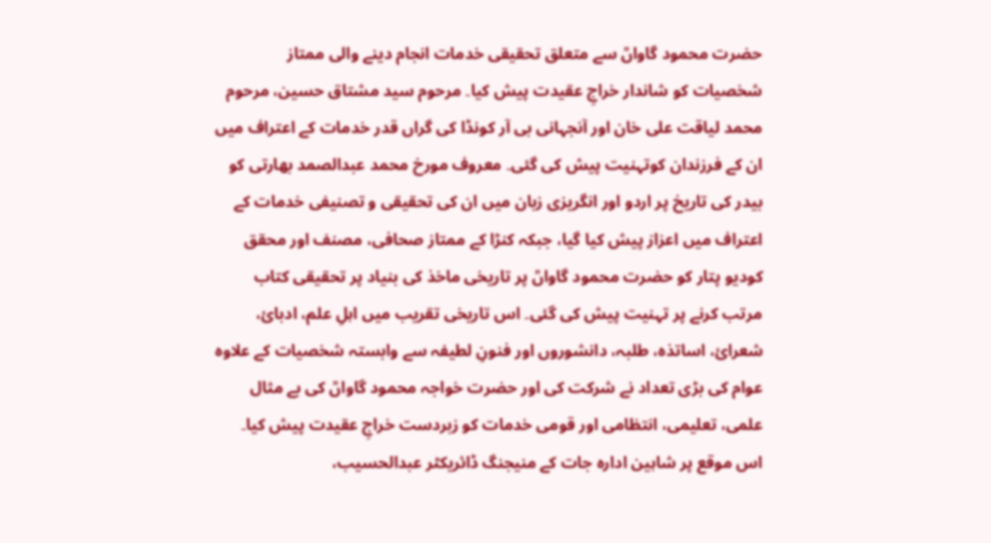حضرت محمود گاواںؒ سے متعلق تحقیقی خدمات انجام دینے والی ممتاز شخصیات کو شاندار خراجِ عقیدت پیش کیا۔ مرحوم سید مشتاق حسین، مرحوم محمد لیاقت علی خان اور آنجہانی بی آر کونڈا کی گراں قدر خدمات کے اعتراف میں ان کے فرزندان کوتہنیت پیش کی گئی۔ معروف مورخ محمد عبدالصمد بھارتی کو بیدر کی تاریخ پر اردو اور انگریزی زبان میں ان کی تحقیقی و تصنیفی خدمات کے اعتراف میں اعزاز پیش کیا گیا، جبکہ کنڑا کے ممتاز صحافی، مصنف اور محقق کودیو پتار کو حضرت محمود گاواںؒ پر تاریخی ماخذ کی بنیاد پر تحقیقی کتاب مرتب کرنے پر تہنیت پیش کی گئی۔ اس تاریخی تقریب میں اہلِ علم، ادبائ، شعرائ، اساتذہ، طلبہ، دانشوروں اور فنونِ لطیفہ سے وابستہ شخصیات کے علاوہ عوام کی بڑی تعداد نے شرکت کی اور حضرت خواجہ محمود گاواںؒ کی بے مثال علمی، تعلیمی، انتظامی اور قومی خدمات کو زبردست خراجِ عقیدت پیش کیا۔ اس موقع پر شاہین ادارہ جات کے منیجنگ ڈائریکٹر عبدالحسیب،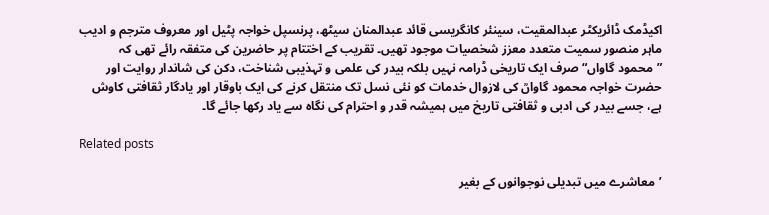اکیڈمک ڈائریکٹر عبدالمقیت، سینئر کانگریسی قائد عبدالمنان سیٹھ، پرنسپل خواجہ پٹیل اور معروف مترجم و ادیب ماہر منصور سمیت متعدد معزز شخصیات موجود تھیں۔ تقریب کے اختتام پر حاضرین کی متفقہ رائے تھی کہ ”محمود گاواں“ صرف ایک تاریخی ڈرامہ نہیں بلکہ بیدر کی علمی و تہذیبی شناخت، دکن کی شاندار روایت اور حضرت خواجہ محمود گاواںؒ کی لازوال خدمات کو نئی نسل تک منتقل کرنے کی ایک باوقار اور یادگار ثقافتی کاوش ہے، جسے بیدر کی ادبی و ثقافتی تاریخ میں ہمیشہ قدر و احترام کی نگاہ سے یاد رکھا جائے گا۔

Related posts

’معاشرے میں تبدیلی نوجوانوں کے بغیر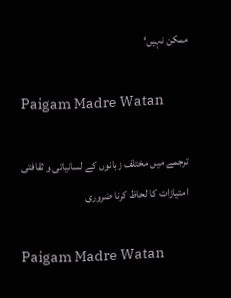ممکن نہیں‘

Paigam Madre Watan

ترجمے میں مختلف زبانوں کے لسانیاتی و ثقافتی امتیازات کا لحاظ کرنا ضروری

Paigam Madre Watan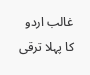غالب اردو کا پہلا ترقی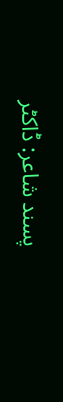پسند شاعر: ڈاکٹر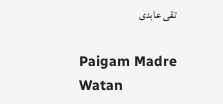تقی عابدی

Paigam Madre Watan